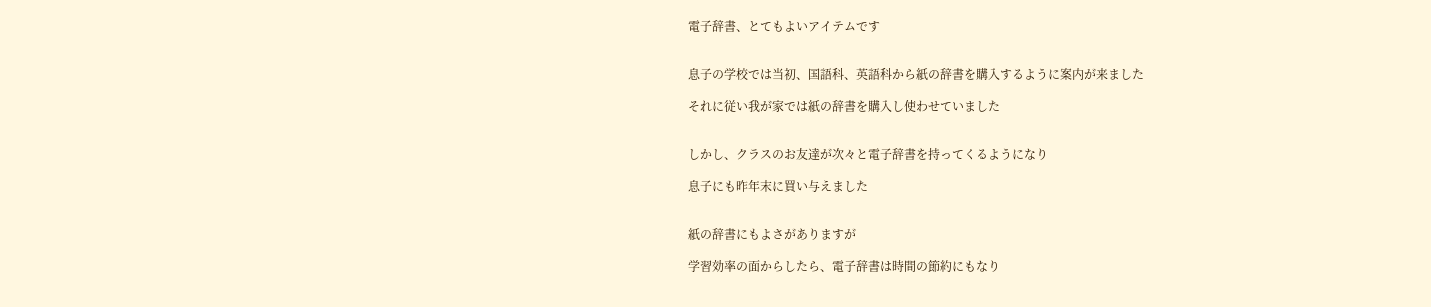電子辞書、とてもよいアイテムです


息子の学校では当初、国語科、英語科から紙の辞書を購入するように案内が来ました

それに従い我が家では紙の辞書を購入し使わせていました


しかし、クラスのお友達が次々と電子辞書を持ってくるようになり

息子にも昨年末に買い与えました


紙の辞書にもよさがありますが

学習効率の面からしたら、電子辞書は時間の節約にもなり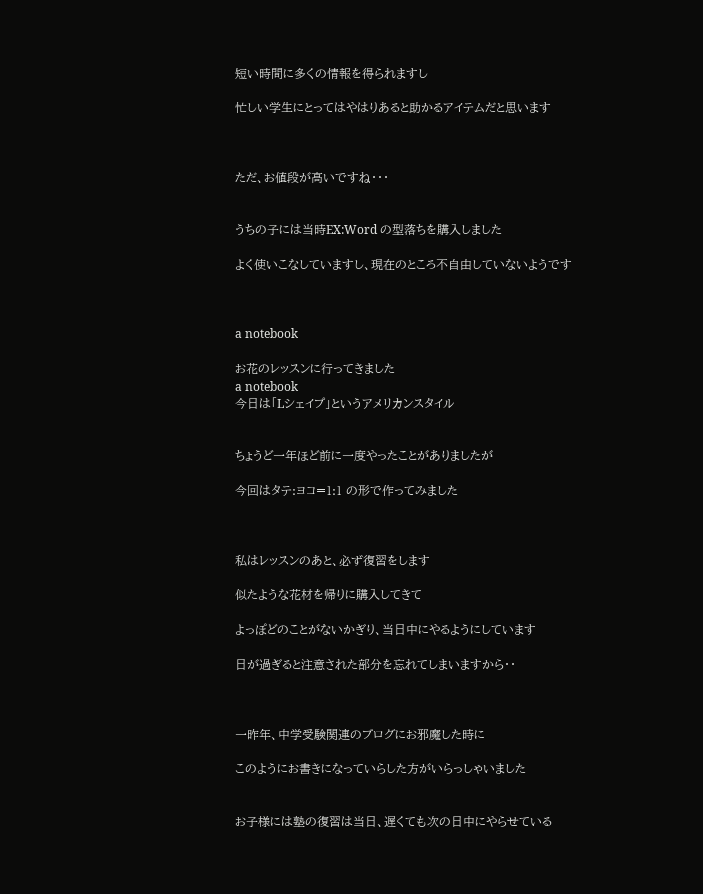短い時間に多くの情報を得られますし

忙しい学生にとってはやはりあると助かるアイテムだと思います



ただ、お値段が高いですね・・・


うちの子には当時EX:Word の型落ちを購入しました

よく使いこなしていますし、現在のところ不自由していないようです



a notebook

お花のレッスンに行ってきました
a notebook
今日は「Lシェイプ」というアメリカンスタイル


ちょうど一年ほど前に一度やったことがありましたが

今回はタテ:ヨコ=1:1 の形で作ってみました



私はレッスンのあと、必ず復習をします

似たような花材を帰りに購入してきて

よっぽどのことがないかぎり、当日中にやるようにしています

日が過ぎると注意された部分を忘れてしまいますから・・



一昨年、中学受験関連のブログにお邪魔した時に

このようにお書きになっていらした方がいらっしゃいました


お子様には塾の復習は当日、遅くても次の日中にやらせている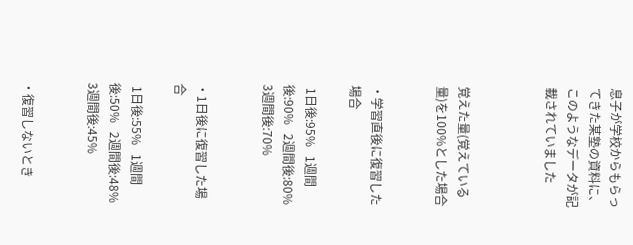息子が学校からもらってきた某塾の資料に、このようなデータが記載されていました



覚えた量(覚えている量)を100%とした場合


・学習直後に復習した場合

 1日後:95%   1週間後:90%   2週間後:80%   3週間後:70%


・1日後に復習した場合

 1日後:55%   1週間後:50%   2週間後:48%   3週間後:45%


・復習しないとき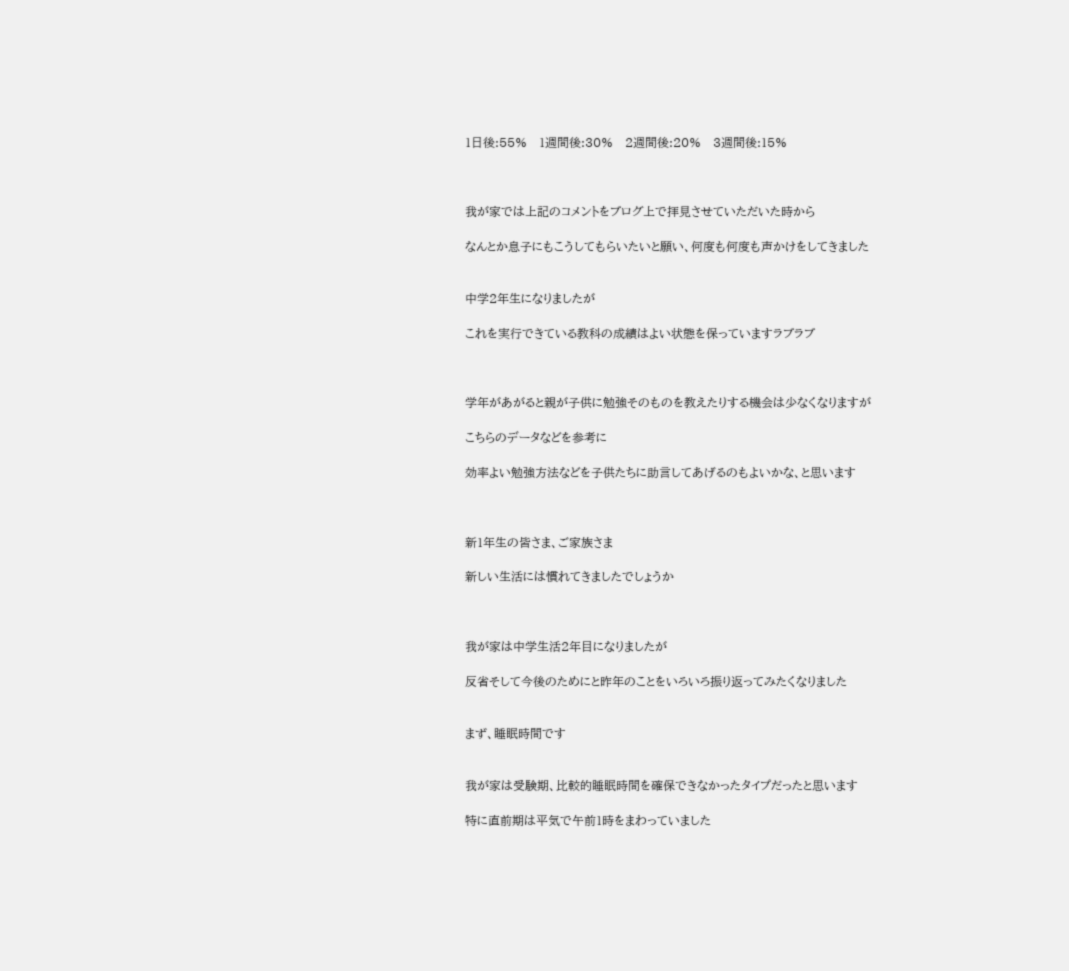1日後:55%   1週間後:30%   2週間後:20%   3週間後:15%



我が家では上記のコメントをブログ上で拝見させていただいた時から

なんとか息子にもこうしてもらいたいと願い、何度も何度も声かけをしてきました


中学2年生になりましたが

これを実行できている教科の成績はよい状態を保っていますラブラブ



学年があがると親が子供に勉強そのものを教えたりする機会は少なくなりますが

こちらのデータなどを参考に

効率よい勉強方法などを子供たちに助言してあげるのもよいかな、と思います



新1年生の皆さま、ご家族さま

新しい生活には慣れてきましたでしょうか



我が家は中学生活2年目になりましたが

反省そして今後のためにと昨年のことをいろいろ振り返ってみたくなりました


まず、睡眠時間です


我が家は受験期、比較的睡眠時間を確保できなかったタイプだったと思います

特に直前期は平気で午前1時をまわっていました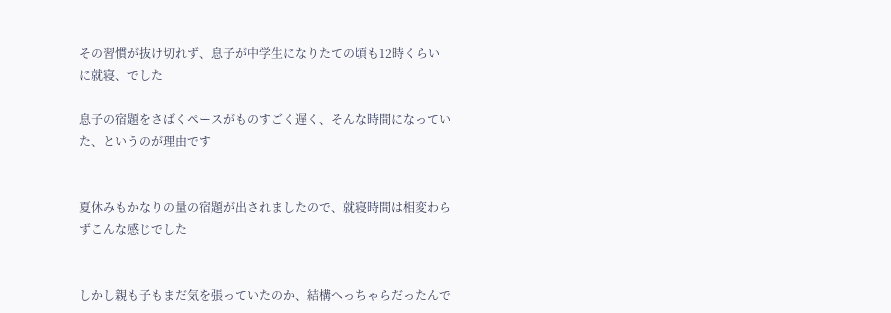その習慣が抜け切れず、息子が中学生になりたての頃も12時くらいに就寝、でした

息子の宿題をさばくペースがものすごく遅く、そんな時間になっていた、というのが理由です


夏休みもかなりの量の宿題が出されましたので、就寝時間は相変わらずこんな感じでした


しかし親も子もまだ気を張っていたのか、結構へっちゃらだったんで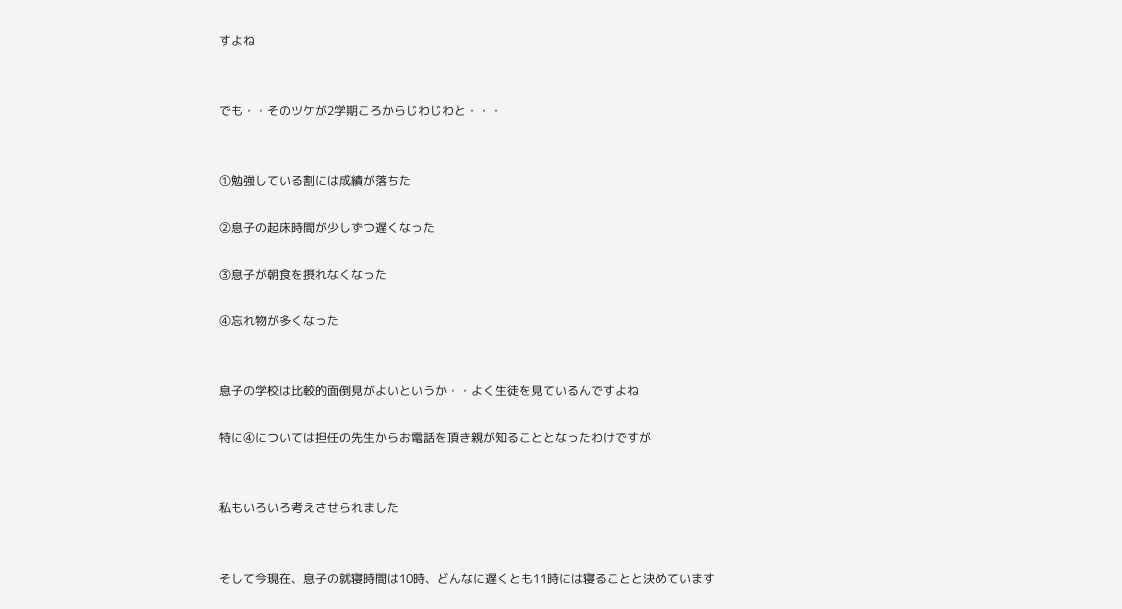すよね


でも・・そのツケが2学期ころからじわじわと・・・


①勉強している割には成績が落ちた

②息子の起床時間が少しずつ遅くなった

③息子が朝食を摂れなくなった

④忘れ物が多くなった


息子の学校は比較的面倒見がよいというか・・よく生徒を見ているんですよね

特に④については担任の先生からお電話を頂き親が知ることとなったわけですが


私もいろいろ考えさせられました


そして今現在、息子の就寝時間は10時、どんなに遅くとも11時には寝ることと決めています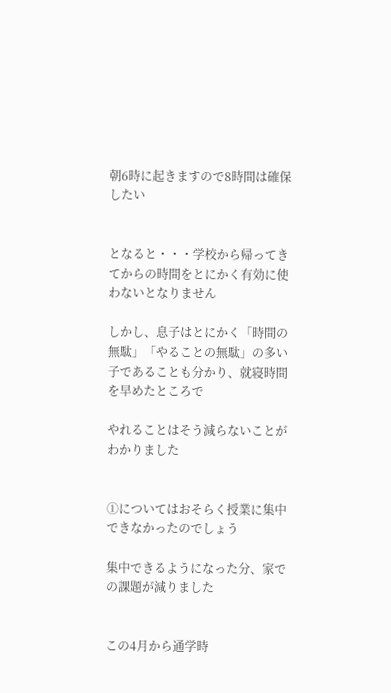朝6時に起きますので8時間は確保したい


となると・・・学校から帰ってきてからの時間をとにかく有効に使わないとなりません

しかし、息子はとにかく「時間の無駄」「やることの無駄」の多い子であることも分かり、就寝時間を早めたところで

やれることはそう減らないことがわかりました


①についてはおそらく授業に集中できなかったのでしょう

集中できるようになった分、家での課題が減りました


この4月から通学時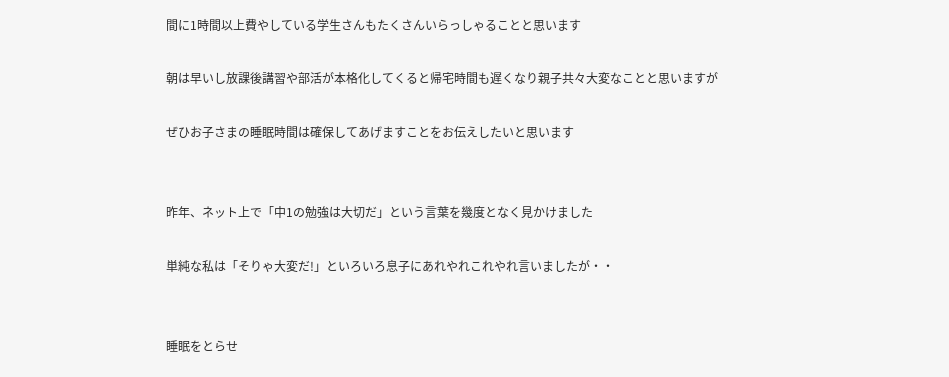間に1時間以上費やしている学生さんもたくさんいらっしゃることと思います

朝は早いし放課後講習や部活が本格化してくると帰宅時間も遅くなり親子共々大変なことと思いますが

ぜひお子さまの睡眠時間は確保してあげますことをお伝えしたいと思います


昨年、ネット上で「中1の勉強は大切だ」という言葉を幾度となく見かけました

単純な私は「そりゃ大変だ!」といろいろ息子にあれやれこれやれ言いましたが・・


睡眠をとらせ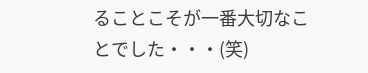ることこそが一番大切なことでした・・・(笑)